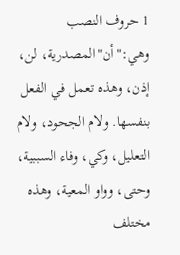1 حروف النصب وهي:"أن"المصدرية، لن، إذن، وهذه تعمل في الفعل بنفسها. ولام الجحود، ولام التعليل، وكي، وفاء السببية، وحتى، وواو المعية، وهذه مختلف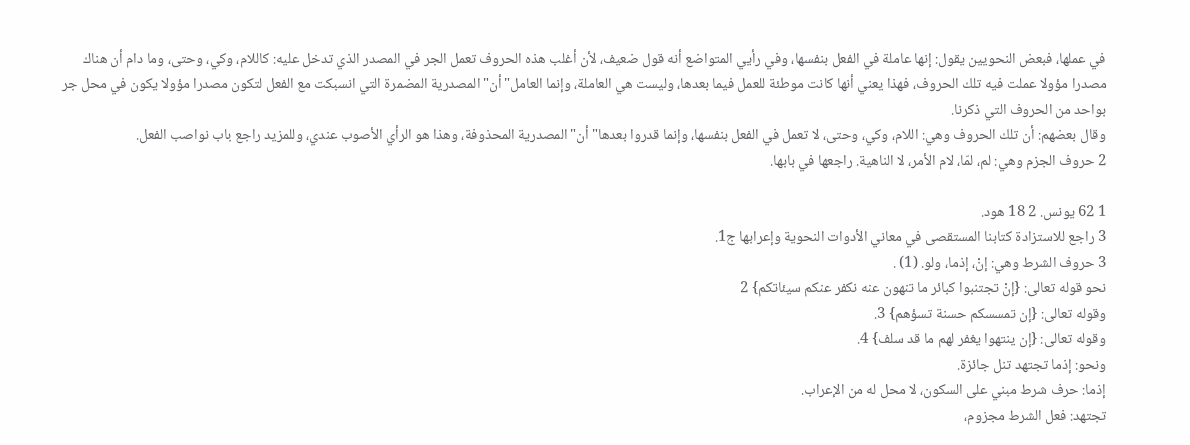في عملها، فبعض النحويين يقول: إنها عاملة في الفعل بنفسها، وفي رأيي المتواضع أنه قول ضعيف، لأن أغلب هذه الحروف تعمل الجر في المصدر الذي تدخل عليه: كاللام، وكي، وحتى، وما دام أن هناك مصدرا مؤولا عملت فيه تلك الحروف، فهذا يعني أنها كانت موطئة للعمل فيما بعدها، وليست هي العاملة، وإنما العامل"أن"المصدرية المضمرة التي انسبكت مع الفعل لتكون مصدرا مؤولا يكون في محل جر بواحد من الحروف التي ذكرنا.
وقال بعضهم: أن تلك الحروف وهي: اللام، وكي، وحتى، لا تعمل في الفعل بنفسها، وإنما قدروا بعدها"أن"المصدرية المحذوفة، وهذا هو الرأي الأصوب عندي، وللمزيد راجع باب نواصب الفعل.
2 حروف الجزم وهي: لم، لمّا، لام الأمر، لا الناهية. راجعها في بابها.

1 62 يونس. 2 18 هود.
3 راجع للاستزادة كتابنا المستقصى في معاني الأدوات النحوية وإعرابها ج1.
3 حروف الشرط وهي: إنْ، إذما، ولو. (1) .
نحو قوله تعالى: {إنْ تجتنبوا كبائر ما تنهون عنه نكفر عنكم سيئاتكم} 2
وقوله تعالى: {إن تمسسكم حسنة تسؤهم} 3.
وقوله تعالى: {إن ينتهوا يغفر لهم ما قد سلف} 4.
ونحو: إذما تجتهد تنل جائزة.
إذما: حرف شرط مبني على السكون، لا محل له من الإعراب.
تجتهد: فعل الشرط مجزوم،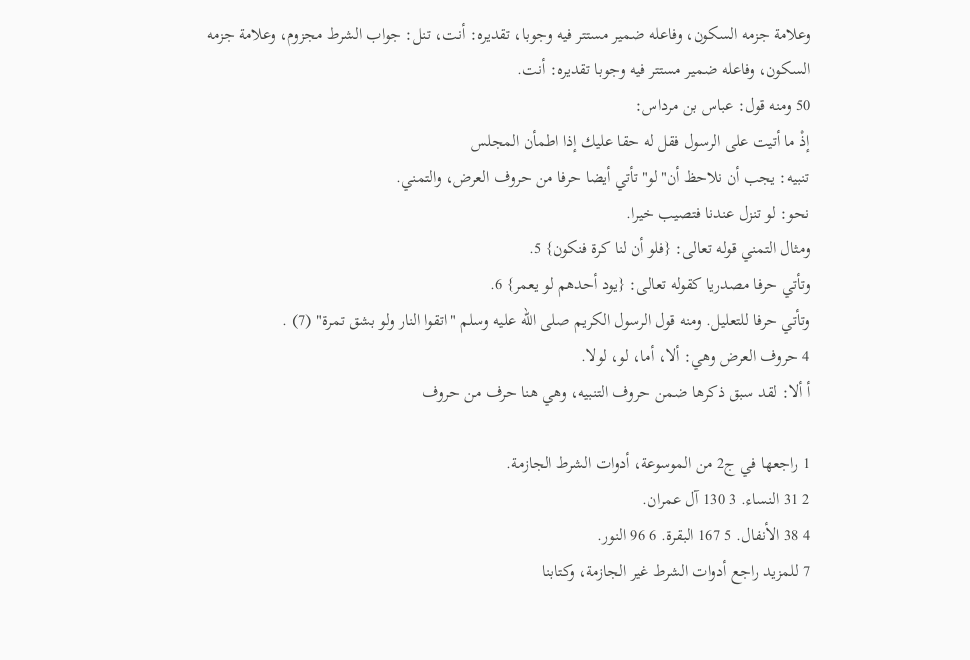وعلامة جزمه السكون، وفاعله ضمير مستتر فيه وجوبا، تقديره: أنت، تنل: جواب الشرط مجزوم، وعلامة جزمه السكون، وفاعله ضمير مستتر فيه وجوبا تقديره: أنت.
50 ومنه قول: عباس بن مرداس:
إذْ ما أتيت على الرسول فقل له حقا عليك إذا اطمأن المجلس
تنبيه: يجب أن نلاحظ أن"لو"تأتي أيضا حرفا من حروف العرض، والتمني.
نحو: لو تنزل عندنا فتصيب خيرا.
ومثال التمني قوله تعالى: {فلو أن لنا كرة فنكون} 5.
وتأتي حرفا مصدريا كقوله تعالى: {يود أحدهم لو يعمر} 6.
وتأتي حرفا للتعليل. ومنه قول الرسول الكريم صلى الله عليه وسلم "اتقوا النار ولو بشق تمرة" (7) .
4 حروف العرض وهي: ألا، أما، لو، لولا.
أ ألا: لقد سبق ذكرها ضمن حروف التنبيه، وهي هنا حرف من حروف

1 راجعها في ج2 من الموسوعة، أدوات الشرط الجازمة.
2 31 النساء. 3 130 آل عمران.
4 38 الأنفال. 5 167 البقرة. 6 96 النور.
7 للمزيد راجع أدوات الشرط غير الجازمة، وكتابنا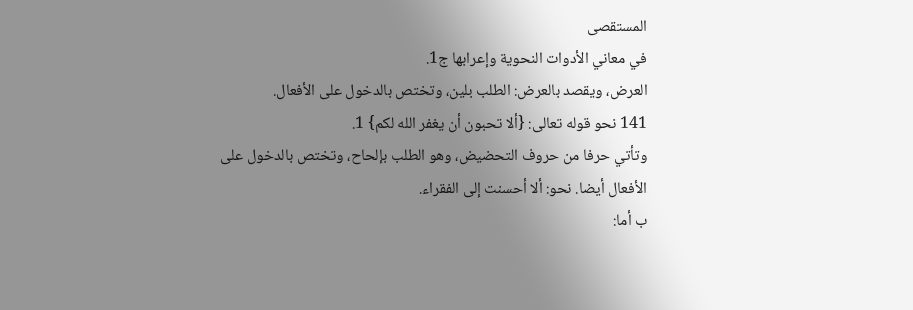المستقصى
في معاني الأدوات النحوية وإعرابها ج1.
العرض، ويقصد بالعرض: الطلب بلين، وتختص بالدخول على الأفعال.
141 نحو قوله تعالى: {ألا تحبون أن يغفر الله لكم} 1.
وتأتي حرفا من حروف التحضيض، وهو الطلب بإلحاح، وتختص بالدخول على الأفعال أيضا. نحو: ألا أحسنت إلى الفقراء.
ب أما: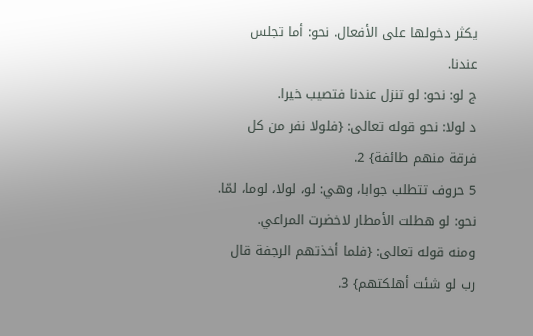يكثر دخولها على الأفعال. نحو: أما تجلس عندنا.
ج لو: نحو: لو تنزل عندنا فتصيب خيرا.
د لولا: نحو قوله تعالى: {فلولا نفر من كل فرقة منهم طائفة} 2.
5 حروف تتطلب جوابا، وهي: لو، لولا، لوما، لمّا.
نحو: لو هطلت الأمطار لاخضرت المراعي.
ومنه قوله تعالى: {فلما أخذتهم الرجفة قال رب لو شئت أهلكتهم} 3.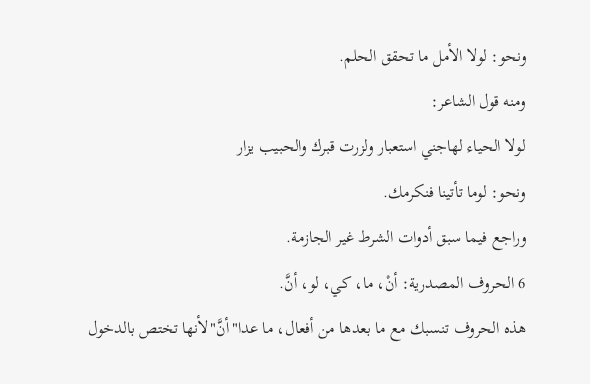ونحو: لولا الأمل ما تحقق الحلم.
ومنه قول الشاعر:
لولا الحياء لهاجني استعبار ولزرت قبرك والحبيب يزار
ونحو: لوما تأتينا فنكرمك.
وراجع فيما سبق أدوات الشرط غير الجازمة.
6 الحروف المصدرية: أنْ، ما، كي، لو، أنَّ.
هذه الحروف تنسبك مع ما بعدها من أفعال، ما عدا"أنَّ"لأنها تختص بالدخول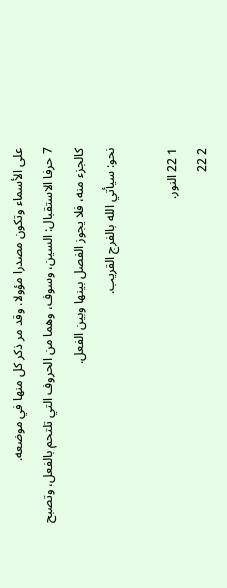على الأسماء وتكون مصدرا مؤولا. وقد مر ذكر كل منها في موضعه.
7 حرفا الاستقبال: السين، وسوف، وهما من الحروف التي تلتحم بالفعل، وتصبح كالجزء منه، فلا يجوز الفصل بينها وبين الفعل.
نحو: سيأتي الله بالفرج القريب.

1 22 النور.
2 22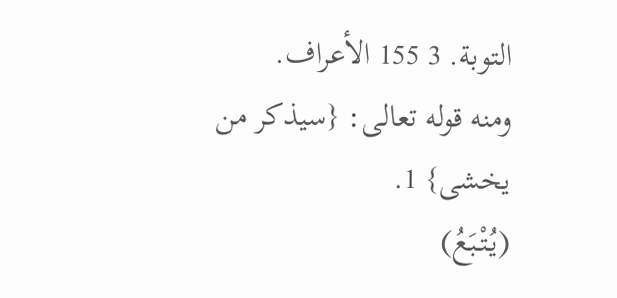التوبة. 3 155 الأعراف.
ومنه قوله تعالى: {سيذكر من يخشى} 1.
(يُتْبَعُ)